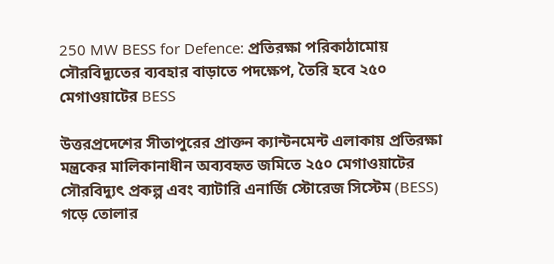250 MW BESS for Defence: প্রতিরক্ষা পরিকাঠামোয় সৌরবিদ্যুতের ব্যবহার বাড়াতে পদক্ষেপ, তৈরি হবে ২৫০ মেগাওয়াটের BESS

উত্তরপ্রদেশের সীতাপুরের প্রাক্তন ক্যান্টনমেন্ট এলাকায় প্রতিরক্ষা মন্ত্রকের মালিকানাধীন অব্যবহৃত জমিতে ২৫০ মেগাওয়াটের সৌরবিদ্যুৎ প্রকল্প এবং ব্যাটারি এনার্জি স্টোরেজ সিস্টেম (BESS) গড়ে তোলার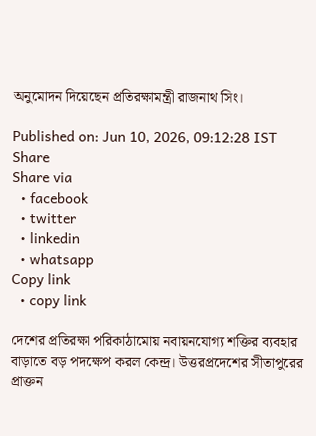অনুমোদন দিয়েছেন প্রতিরক্ষামন্ত্রী রাজনাথ সিং।

Published on: Jun 10, 2026, 09:12:28 IST
Share
Share via
  • facebook
  • twitter
  • linkedin
  • whatsapp
Copy link
  • copy link

দেশের প্রতিরক্ষা পরিকাঠামোয় নবায়নযোগ্য শক্তির ব্যবহার বাড়াতে বড় পদক্ষেপ করল কেন্দ্র। উত্তরপ্রদেশের সীতাপুরের প্রাক্তন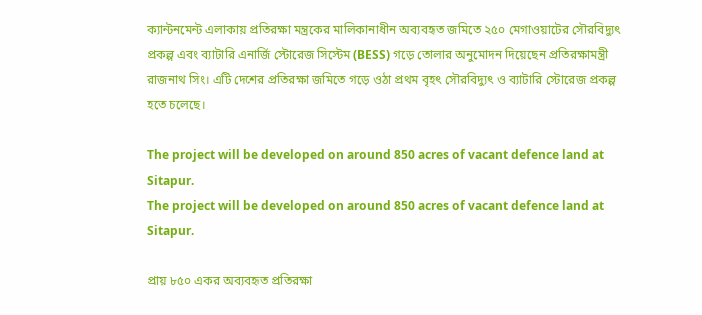ক্যান্টনমেন্ট এলাকায় প্রতিরক্ষা মন্ত্রকের মালিকানাধীন অব্যবহৃত জমিতে ২৫০ মেগাওয়াটের সৌরবিদ্যুৎ প্রকল্প এবং ব্যাটারি এনার্জি স্টোরেজ সিস্টেম (BESS) গড়ে তোলার অনুমোদন দিয়েছেন প্রতিরক্ষামন্ত্রী রাজনাথ সিং। এটি দেশের প্রতিরক্ষা জমিতে গড়ে ওঠা প্রথম বৃহৎ সৌরবিদ্যুৎ ও ব্যাটারি স্টোরেজ প্রকল্প হতে চলেছে।

The project will be developed on around 850 acres of vacant defence land at Sitapur.
The project will be developed on around 850 acres of vacant defence land at Sitapur.

প্রায় ৮৫০ একর অব্যবহৃত প্রতিরক্ষা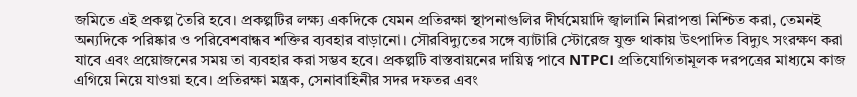জমিতে এই প্রকল্প তৈরি হবে। প্রকল্পটির লক্ষ্য একদিকে যেমন প্রতিরক্ষা স্থাপনাগুলির দীর্ঘমেয়াদি জ্বালানি নিরাপত্তা নিশ্চিত করা, তেমনই অন্যদিকে পরিষ্কার ও পরিবেশবান্ধব শক্তির ব্যবহার বাড়ানো। সৌরবিদ্যুতের সঙ্গে ব্যাটারি স্টোরেজ যুক্ত থাকায় উৎপাদিত বিদ্যুৎ সংরক্ষণ করা যাবে এবং প্রয়োজনের সময় তা ব্যবহার করা সম্ভব হবে। প্রকল্পটি বাস্তবায়নের দায়িত্ব পাবে NTPC। প্রতিযোগিতামূলক দরপত্রের মাধ্যমে কাজ এগিয়ে নিয়ে যাওয়া হবে। প্রতিরক্ষা মন্ত্রক, সেনাবাহিনীর সদর দফতর এবং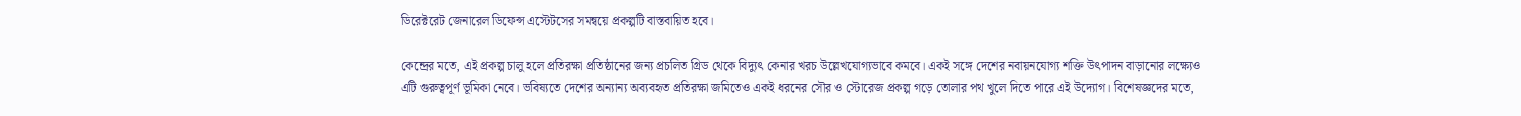ডিরেক্টরেট জেনারেল ডিফেন্স এস্টেটসের সমন্বয়ে প্রকল্পটি বাস্তবায়িত হবে।

কেন্দ্রের মতে, এই প্রকল্প চালু হলে প্রতিরক্ষা প্রতিষ্ঠানের জন্য প্রচলিত গ্রিড থেকে বিদ্যুৎ কেনার খরচ উল্লেখযোগ্যভাবে কমবে। একই সঙ্গে দেশের নবায়নযোগ্য শক্তি উৎপাদন বাড়ানোর লক্ষ্যেও এটি গুরুত্বপূর্ণ ভূমিকা নেবে। ভবিষ্যতে দেশের অন্যান্য অব্যবহৃত প্রতিরক্ষা জমিতেও একই ধরনের সৌর ও স্টোরেজ প্রকল্প গড়ে তোলার পথ খুলে দিতে পারে এই উদ্যোগ। বিশেষজ্ঞদের মতে,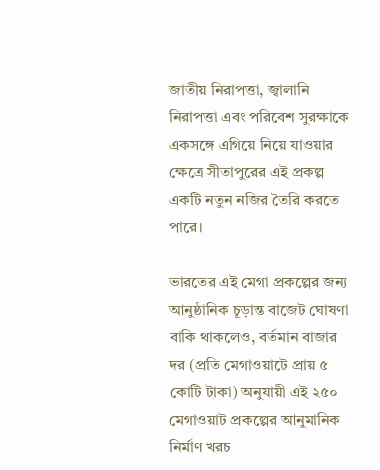জাতীয় নিরাপত্তা, জ্বালানি নিরাপত্তা এবং পরিবেশ সুরক্ষাকে একসঙ্গে এগিয়ে নিয়ে যাওয়ার ক্ষেত্রে সীতাপুরের এই প্রকল্প একটি নতুন নজির তৈরি করতে পারে।

ভারতের এই মেগা প্রকল্পের জন্য আনুষ্ঠানিক চূড়ান্ত বাজেট ঘোষণা বাকি থাকলেও, বর্তমান বাজার দর (প্রতি মেগাওয়াটে প্রায় ৫ কোটি টাকা) অনুযায়ী এই ২৫০ মেগাওয়াট প্রকল্পের আনুমানিক নির্মাণ খরচ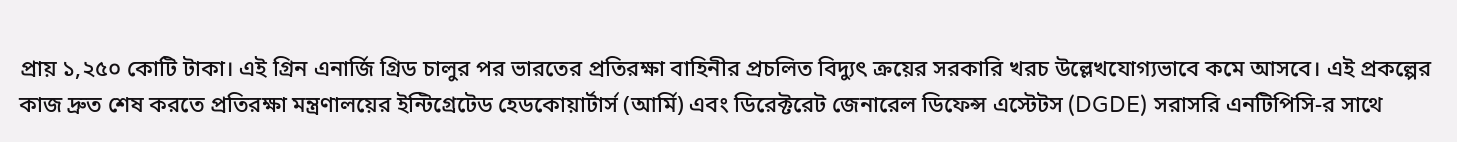প্রায় ১,২৫০ কোটি টাকা। এই গ্রিন এনার্জি গ্রিড চালুর পর ভারতের প্রতিরক্ষা বাহিনীর প্রচলিত বিদ্যুৎ ক্রয়ের সরকারি খরচ উল্লেখযোগ্যভাবে কমে আসবে। এই প্রকল্পের কাজ দ্রুত শেষ করতে প্রতিরক্ষা মন্ত্রণালয়ের ইন্টিগ্রেটেড হেডকোয়ার্টার্স (আর্মি) এবং ডিরেক্টরেট জেনারেল ডিফেন্স এস্টেটস (DGDE) সরাসরি এনটিপিসি-র সাথে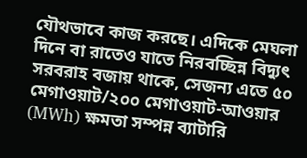যৌথভাবে কাজ করছে। এদিকে মেঘলা দিনে বা রাতেও যাতে নিরবচ্ছিন্ন বিদ্যুৎ সরবরাহ বজায় থাকে, সেজন্য এতে ৫০ মেগাওয়াট/২০০ মেগাওয়াট-আওয়ার (MWh) ক্ষমতা সম্পন্ন ব্যাটারি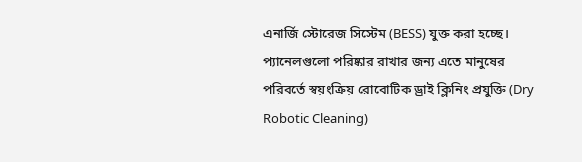এনার্জি স্টোরেজ সিস্টেম (BESS) যুক্ত করা হচ্ছে। প্যানেলগুলো পরিষ্কার রাখার জন্য এতে মানুষের পরিবর্তে স্বয়ংক্রিয় রোবোটিক ড্রাই ক্লিনিং প্রযুক্তি (Dry Robotic Cleaning)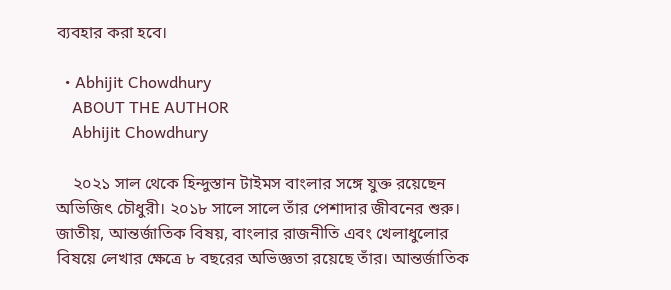ব্যবহার করা হবে।

  • Abhijit Chowdhury
    ABOUT THE AUTHOR
    Abhijit Chowdhury

    ২০২১ সাল থেকে হিন্দুস্তান টাইমস বাংলার সঙ্গে যুক্ত রয়েছেন অভিজিৎ চৌধুরী। ২০১৮ সালে সালে তাঁর পেশাদার জীবনের শুরু। জাতীয়, আন্তর্জাতিক বিষয়, বাংলার রাজনীতি এবং খেলাধুলোর বিষয়ে লেখার ক্ষেত্রে ৮ বছরের অভিজ্ঞতা রয়েছে তাঁর। আন্তর্জাতিক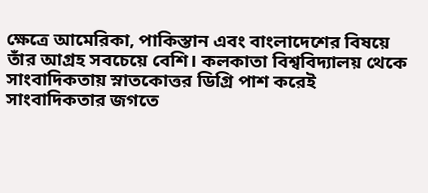ক্ষেত্রে আমেরিকা, পাকিস্তান এবং বাংলাদেশের বিষয়ে তাঁর আগ্রহ সবচেয়ে বেশি। কলকাতা বিশ্ববিদ্যালয় থেকে সাংবাদিকতায় স্নাতকোত্তর ডিগ্রি পাশ করেই সাংবাদিকতার জগতে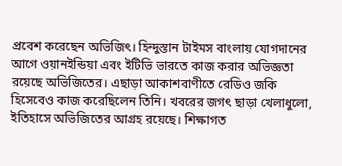প্রবেশ করেছেন অভিজিৎ। হিন্দুস্তান টাইমস বাংলায় যোগদানের আগে ওয়ানইন্ডিয়া এবং ইটিভি ভারতে কাজ করার অভিজ্ঞতা রয়েছে অভিজিতের। এছাড়া আকাশবাণীতে রেডিও জকি হিসেবেও কাজ করেছিলেন তিনি। খবরের জগৎ ছাড়া খেলাধুলো, ইতিহাসে অভিজিতের আগ্রহ রয়েছে। শিক্ষাগত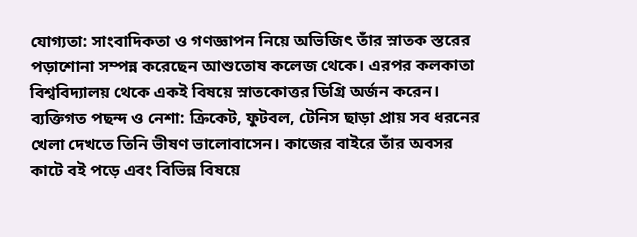যোগ্যতা: সাংবাদিকতা ও গণজ্ঞাপন নিয়ে অভিজিৎ তাঁর স্নাতক স্তরের পড়াশোনা সম্পন্ন করেছেন আশুতোষ কলেজ থেকে। এরপর কলকাতা বিশ্ববিদ্যালয় থেকে একই বিষয়ে স্নাতকোত্তর ডিগ্রি অর্জন করেন। ব্যক্তিগত পছন্দ ও নেশা: ক্রিকেট, ফুটবল, টেনিস ছাড়া প্রায় সব ধরনের খেলা দেখতে তিনি ভীষণ ভালোবাসেন। কাজের বাইরে তাঁর অবসর কাটে বই পড়ে এবং বিভিন্ন বিষয়ে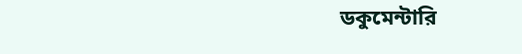ডকুমেন্টারি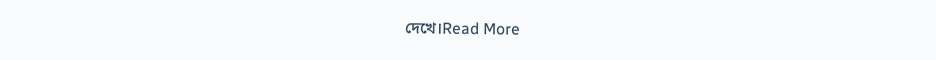দেখে।Read More